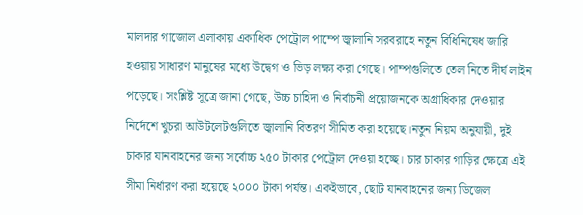মালদার গাজোল এলাকায় একাধিক পেট্রোল পাম্পে জ্বালানি সরবরাহে নতুন বিধিনিষেধ জারি হওয়ায় সাধারণ মানুষের মধ্যে উদ্বেগ ও ভিড় লক্ষ্য করা গেছে। পাম্পগুলিতে তেল নিতে দীর্ঘ লাইন পড়েছে। সংশ্লিষ্ট সূত্রে জানা গেছে, উচ্চ চাহিদা ও নির্বাচনী প্রয়োজনকে অগ্রাধিকার দেওয়ার নির্দেশে খুচরা আউটলেটগুলিতে জ্বালানি বিতরণ সীমিত করা হয়েছে।নতুন নিয়ম অনুযায়ী, দুই চাকার যানবাহনের জন্য সর্বোচ্চ ২৫০ টাকার পেট্রোল দেওয়া হচ্ছে। চার চাকার গাড়ির ক্ষেত্রে এই সীমা নির্ধারণ করা হয়েছে ২০০০ টাকা পর্যন্ত। একইভাবে, ছোট যানবাহনের জন্য ডিজেল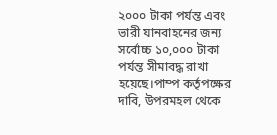২০০০ টাকা পর্যন্ত এবং ভারী যানবাহনের জন্য সর্বোচ্চ ১০,০০০ টাকা পর্যন্ত সীমাবদ্ধ রাখা হয়েছে।পাম্প কর্তৃপক্ষের দাবি, উপরমহল থেকে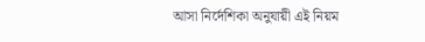আসা নির্দেশিকা অনুযায়ী এই নিয়ম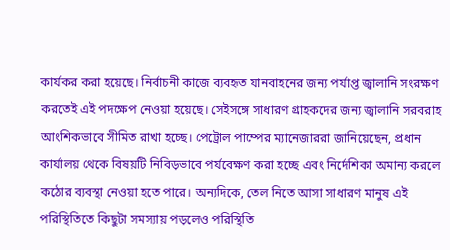কার্যকর করা হয়েছে। নির্বাচনী কাজে ব্যবহৃত যানবাহনের জন্য পর্যাপ্ত জ্বালানি সংরক্ষণ করতেই এই পদক্ষেপ নেওয়া হয়েছে। সেইসঙ্গে সাধারণ গ্রাহকদের জন্য জ্বালানি সরবরাহ আংশিকভাবে সীমিত রাখা হচ্ছে। পেট্রোল পাম্পের ম্যানেজাররা জানিয়েছেন, প্রধান কার্যালয় থেকে বিষয়টি নিবিড়ভাবে পর্যবেক্ষণ করা হচ্ছে এবং নির্দেশিকা অমান্য করলে কঠোর ব্যবস্থা নেওয়া হতে পারে। অন্যদিকে, তেল নিতে আসা সাধারণ মানুষ এই পরিস্থিতিতে কিছুটা সমস্যায় পড়লেও পরিস্থিতি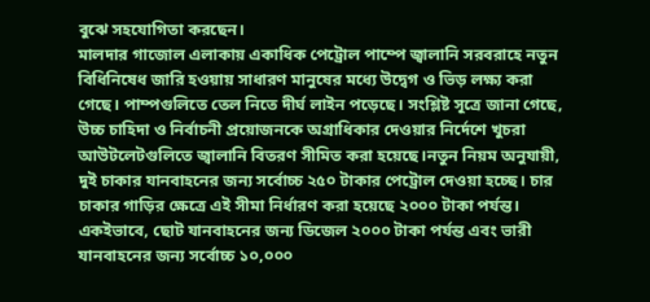বুঝে সহযোগিতা করছেন।
মালদার গাজোল এলাকায় একাধিক পেট্রোল পাম্পে জ্বালানি সরবরাহে নতুন বিধিনিষেধ জারি হওয়ায় সাধারণ মানুষের মধ্যে উদ্বেগ ও ভিড় লক্ষ্য করা গেছে। পাম্পগুলিতে তেল নিতে দীর্ঘ লাইন পড়েছে। সংশ্লিষ্ট সূত্রে জানা গেছে, উচ্চ চাহিদা ও নির্বাচনী প্রয়োজনকে অগ্রাধিকার দেওয়ার নির্দেশে খুচরা আউটলেটগুলিতে জ্বালানি বিতরণ সীমিত করা হয়েছে।নতুন নিয়ম অনুযায়ী, দুই চাকার যানবাহনের জন্য সর্বোচ্চ ২৫০ টাকার পেট্রোল দেওয়া হচ্ছে। চার চাকার গাড়ির ক্ষেত্রে এই সীমা নির্ধারণ করা হয়েছে ২০০০ টাকা পর্যন্ত। একইভাবে, ছোট যানবাহনের জন্য ডিজেল ২০০০ টাকা পর্যন্ত এবং ভারী যানবাহনের জন্য সর্বোচ্চ ১০,০০০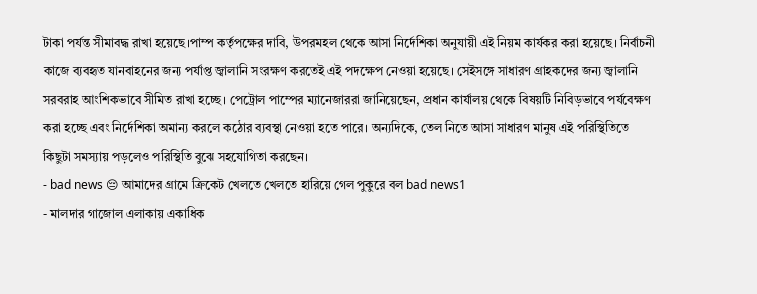টাকা পর্যন্ত সীমাবদ্ধ রাখা হয়েছে।পাম্প কর্তৃপক্ষের দাবি, উপরমহল থেকে আসা নির্দেশিকা অনুযায়ী এই নিয়ম কার্যকর করা হয়েছে। নির্বাচনী কাজে ব্যবহৃত যানবাহনের জন্য পর্যাপ্ত জ্বালানি সংরক্ষণ করতেই এই পদক্ষেপ নেওয়া হয়েছে। সেইসঙ্গে সাধারণ গ্রাহকদের জন্য জ্বালানি সরবরাহ আংশিকভাবে সীমিত রাখা হচ্ছে। পেট্রোল পাম্পের ম্যানেজাররা জানিয়েছেন, প্রধান কার্যালয় থেকে বিষয়টি নিবিড়ভাবে পর্যবেক্ষণ করা হচ্ছে এবং নির্দেশিকা অমান্য করলে কঠোর ব্যবস্থা নেওয়া হতে পারে। অন্যদিকে, তেল নিতে আসা সাধারণ মানুষ এই পরিস্থিতিতে কিছুটা সমস্যায় পড়লেও পরিস্থিতি বুঝে সহযোগিতা করছেন।
- bad news 😔 আমাদের গ্রামে ক্রিকেট খেলতে খেলতে হারিয়ে গেল পুকুরে বল bad news1
- মালদার গাজোল এলাকায় একাধিক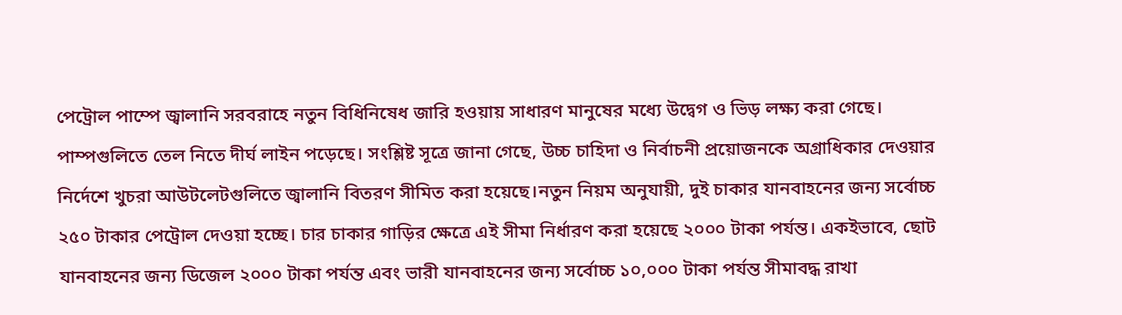পেট্রোল পাম্পে জ্বালানি সরবরাহে নতুন বিধিনিষেধ জারি হওয়ায় সাধারণ মানুষের মধ্যে উদ্বেগ ও ভিড় লক্ষ্য করা গেছে। পাম্পগুলিতে তেল নিতে দীর্ঘ লাইন পড়েছে। সংশ্লিষ্ট সূত্রে জানা গেছে, উচ্চ চাহিদা ও নির্বাচনী প্রয়োজনকে অগ্রাধিকার দেওয়ার নির্দেশে খুচরা আউটলেটগুলিতে জ্বালানি বিতরণ সীমিত করা হয়েছে।নতুন নিয়ম অনুযায়ী, দুই চাকার যানবাহনের জন্য সর্বোচ্চ ২৫০ টাকার পেট্রোল দেওয়া হচ্ছে। চার চাকার গাড়ির ক্ষেত্রে এই সীমা নির্ধারণ করা হয়েছে ২০০০ টাকা পর্যন্ত। একইভাবে, ছোট যানবাহনের জন্য ডিজেল ২০০০ টাকা পর্যন্ত এবং ভারী যানবাহনের জন্য সর্বোচ্চ ১০,০০০ টাকা পর্যন্ত সীমাবদ্ধ রাখা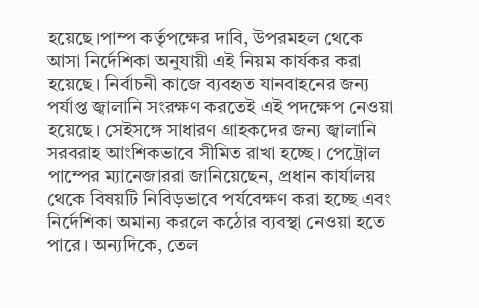হয়েছে।পাম্প কর্তৃপক্ষের দাবি, উপরমহল থেকে আসা নির্দেশিকা অনুযায়ী এই নিয়ম কার্যকর করা হয়েছে। নির্বাচনী কাজে ব্যবহৃত যানবাহনের জন্য পর্যাপ্ত জ্বালানি সংরক্ষণ করতেই এই পদক্ষেপ নেওয়া হয়েছে। সেইসঙ্গে সাধারণ গ্রাহকদের জন্য জ্বালানি সরবরাহ আংশিকভাবে সীমিত রাখা হচ্ছে। পেট্রোল পাম্পের ম্যানেজাররা জানিয়েছেন, প্রধান কার্যালয় থেকে বিষয়টি নিবিড়ভাবে পর্যবেক্ষণ করা হচ্ছে এবং নির্দেশিকা অমান্য করলে কঠোর ব্যবস্থা নেওয়া হতে পারে। অন্যদিকে, তেল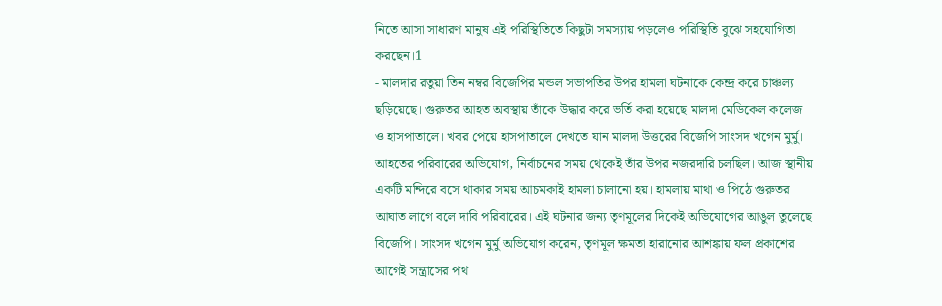নিতে আসা সাধারণ মানুষ এই পরিস্থিতিতে কিছুটা সমস্যায় পড়লেও পরিস্থিতি বুঝে সহযোগিতা করছেন।1
- মালদার রতুয়া তিন নম্বর বিজেপির মন্ডল সভাপতির উপর হামলা ঘটনাকে কেন্দ্র করে চাঞ্চল্য ছড়িয়েছে। গুরুতর আহত অবস্থায় তাঁকে উদ্ধার করে ভর্তি করা হয়েছে মালদা মেডিকেল কলেজ ও হাসপাতালে। খবর পেয়ে হাসপাতালে দেখতে যান মালদা উত্তরের বিজেপি সাংসদ খগেন মুর্মু। আহতের পরিবারের অভিযোগ, নির্বাচনের সময় থেকেই তাঁর উপর নজরদারি চলছিল। আজ স্থানীয় একটি মন্দিরে বসে থাকার সময় আচমকাই হামলা চালানো হয়। হামলায় মাথা ও পিঠে গুরুতর আঘাত লাগে বলে দাবি পরিবারের। এই ঘটনার জন্য তৃণমূলের দিকেই অভিযোগের আঙুল তুলেছে বিজেপি। সাংসদ খগেন মুর্মু অভিযোগ করেন, তৃণমূল ক্ষমতা হারানোর আশঙ্কায় ফল প্রকাশের আগেই সন্ত্রাসের পথ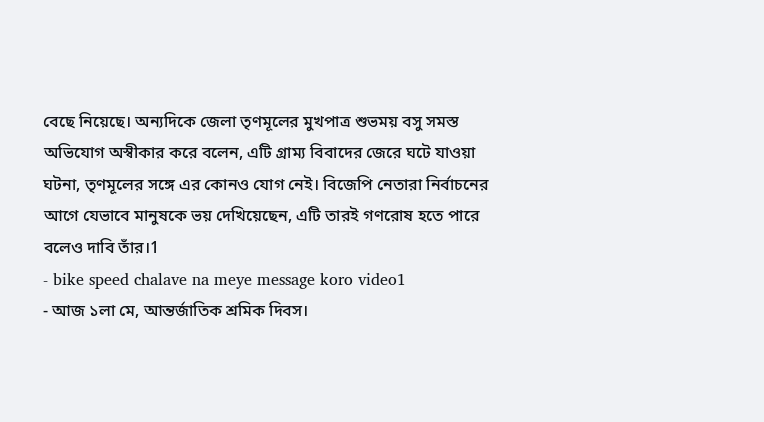বেছে নিয়েছে। অন্যদিকে জেলা তৃণমূলের মুখপাত্র শুভময় বসু সমস্ত অভিযোগ অস্বীকার করে বলেন, এটি গ্রাম্য বিবাদের জেরে ঘটে যাওয়া ঘটনা, তৃণমূলের সঙ্গে এর কোনও যোগ নেই। বিজেপি নেতারা নির্বাচনের আগে যেভাবে মানুষকে ভয় দেখিয়েছেন, এটি তারই গণরোষ হতে পারে বলেও দাবি তাঁর।1
- bike speed chalave na meye message koro video1
- আজ ১লা মে, আন্তর্জাতিক শ্রমিক দিবস।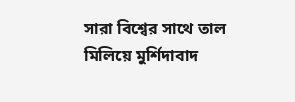সারা বিশ্বের সাথে তাল মিলিয়ে মুর্শিদাবাদ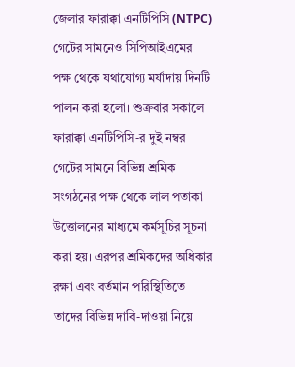জেলার ফারাক্কা এনটিপিসি (NTPC) গেটের সামনেও সিপিআইএমের পক্ষ থেকে যথাযোগ্য মর্যাদায় দিনটি পালন করা হলো। শুক্রবার সকালে ফারাক্কা এনটিপিসি-র দুই নম্বর গেটের সামনে বিভিন্ন শ্রমিক সংগঠনের পক্ষ থেকে লাল পতাকা উত্তোলনের মাধ্যমে কর্মসূচির সূচনা করা হয়। এরপর শ্রমিকদের অধিকার রক্ষা এবং বর্তমান পরিস্থিতিতে তাদের বিভিন্ন দাবি-দাওয়া নিয়ে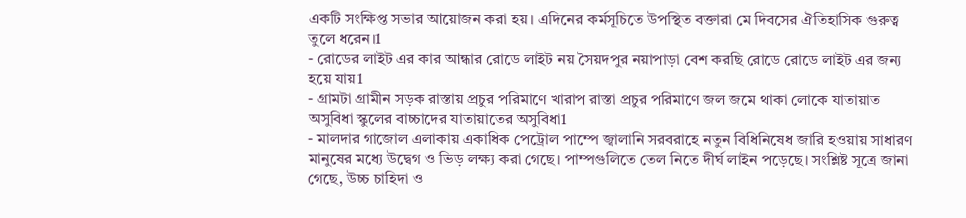একটি সংক্ষিপ্ত সভার আয়োজন করা হয়। এদিনের কর্মসূচিতে উপস্থিত বক্তারা মে দিবসের ঐতিহাসিক গুরুত্ব তুলে ধরেন।1
- রোডের লাইট এর কার আন্ধার রোডে লাইট নয় সৈয়দপুর নয়াপাড়া বেশ করছি রোডে রোডে লাইট এর জন্য হয়ে যায়1
- গ্রামটা গ্রামীন সড়ক রাস্তায় প্রচুর পরিমাণে খারাপ রাস্তা প্রচুর পরিমাণে জল জমে থাকা লোকে যাতায়াত অসুবিধা স্কুলের বাচ্চাদের যাতায়াতের অসুবিধা1
- মালদার গাজোল এলাকায় একাধিক পেট্রোল পাম্পে জ্বালানি সরবরাহে নতুন বিধিনিষেধ জারি হওয়ায় সাধারণ মানুষের মধ্যে উদ্বেগ ও ভিড় লক্ষ্য করা গেছে। পাম্পগুলিতে তেল নিতে দীর্ঘ লাইন পড়েছে। সংশ্লিষ্ট সূত্রে জানা গেছে, উচ্চ চাহিদা ও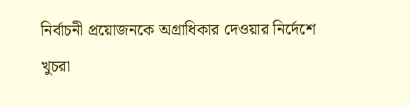নির্বাচনী প্রয়োজনকে অগ্রাধিকার দেওয়ার নির্দেশে খুচরা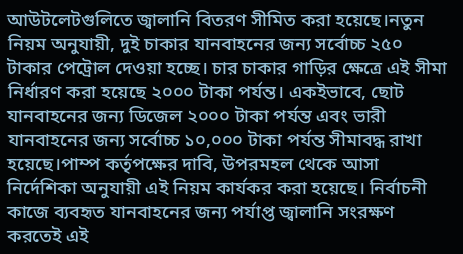আউটলেটগুলিতে জ্বালানি বিতরণ সীমিত করা হয়েছে।নতুন নিয়ম অনুযায়ী, দুই চাকার যানবাহনের জন্য সর্বোচ্চ ২৫০ টাকার পেট্রোল দেওয়া হচ্ছে। চার চাকার গাড়ির ক্ষেত্রে এই সীমা নির্ধারণ করা হয়েছে ২০০০ টাকা পর্যন্ত। একইভাবে, ছোট যানবাহনের জন্য ডিজেল ২০০০ টাকা পর্যন্ত এবং ভারী যানবাহনের জন্য সর্বোচ্চ ১০,০০০ টাকা পর্যন্ত সীমাবদ্ধ রাখা হয়েছে।পাম্প কর্তৃপক্ষের দাবি, উপরমহল থেকে আসা নির্দেশিকা অনুযায়ী এই নিয়ম কার্যকর করা হয়েছে। নির্বাচনী কাজে ব্যবহৃত যানবাহনের জন্য পর্যাপ্ত জ্বালানি সংরক্ষণ করতেই এই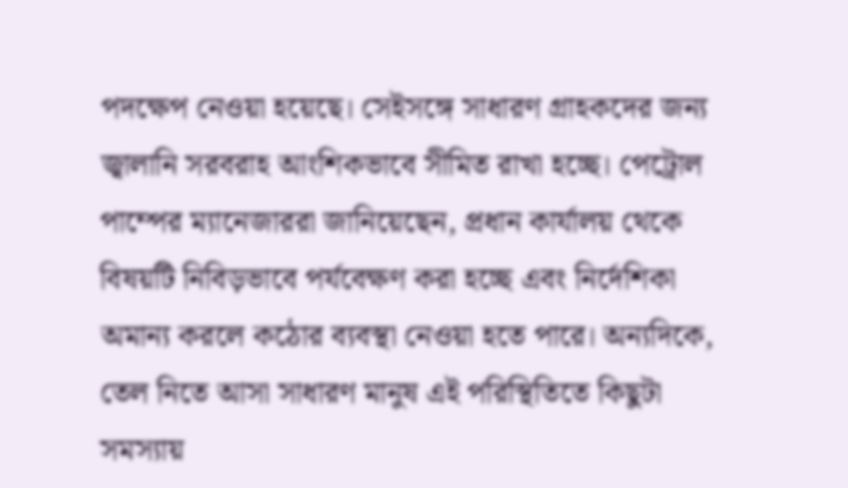পদক্ষেপ নেওয়া হয়েছে। সেইসঙ্গে সাধারণ গ্রাহকদের জন্য জ্বালানি সরবরাহ আংশিকভাবে সীমিত রাখা হচ্ছে। পেট্রোল পাম্পের ম্যানেজাররা জানিয়েছেন, প্রধান কার্যালয় থেকে বিষয়টি নিবিড়ভাবে পর্যবেক্ষণ করা হচ্ছে এবং নির্দেশিকা অমান্য করলে কঠোর ব্যবস্থা নেওয়া হতে পারে। অন্যদিকে, তেল নিতে আসা সাধারণ মানুষ এই পরিস্থিতিতে কিছুটা সমস্যায়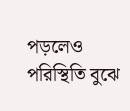পড়লেও পরিস্থিতি বুঝে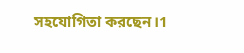সহযোগিতা করছেন।1